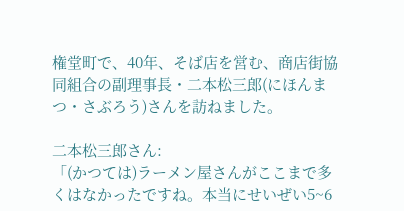権堂町で、40年、そば店を営む、商店街協同組合の副理事長・二本松三郎(にほんまつ・さぶろう)さんを訪ねました。

二本松三郎さん:
「(かつては)ラーメン屋さんがここまで多くはなかったですね。本当にせいぜい5~6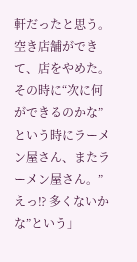軒だったと思う。空き店舗ができて、店をやめた。その時に“次に何ができるのかな”という時にラーメン屋さん、またラーメン屋さん。”えっ⁉ 多くないかな”という」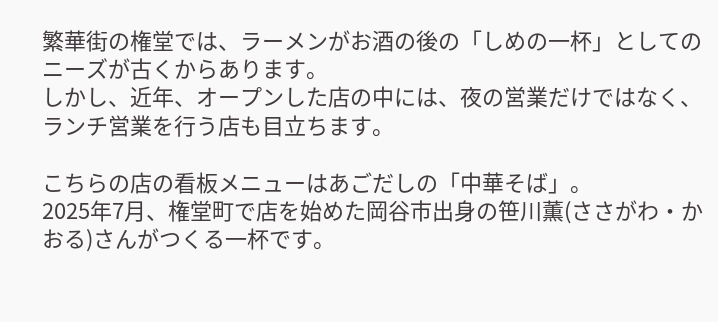繁華街の権堂では、ラーメンがお酒の後の「しめの一杯」としてのニーズが古くからあります。
しかし、近年、オープンした店の中には、夜の営業だけではなく、ランチ営業を行う店も目立ちます。

こちらの店の看板メニューはあごだしの「中華そば」。
2025年7月、権堂町で店を始めた岡谷市出身の笹川薫(ささがわ・かおる)さんがつくる一杯です。